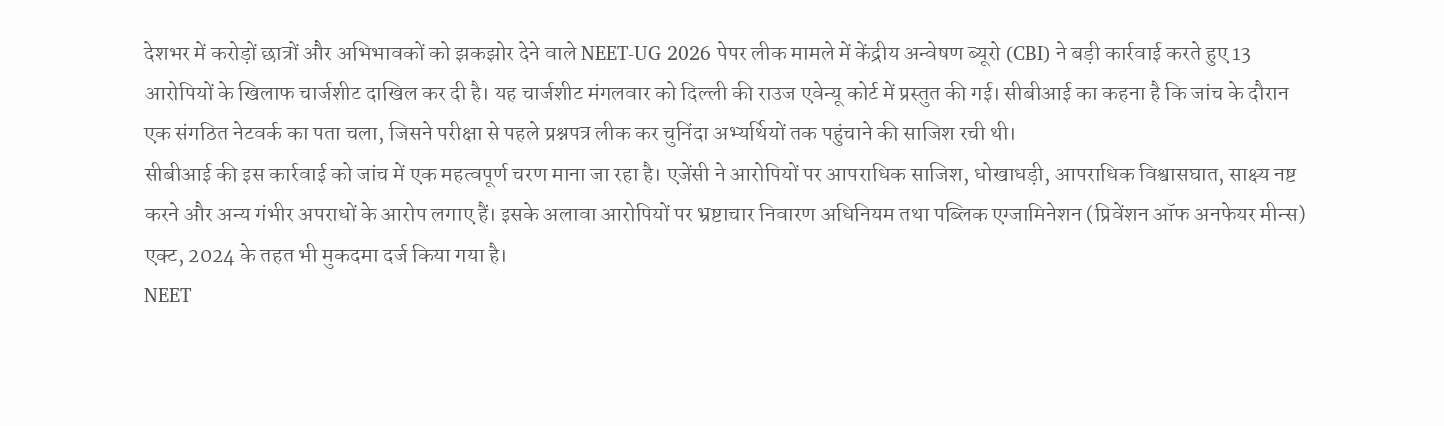देशभर में करोड़ों छात्रों और अभिभावकों को झकझोर देने वाले NEET-UG 2026 पेपर लीक मामले में केंद्रीय अन्वेषण ब्यूरो (CBI) ने बड़ी कार्रवाई करते हुए 13 आरोपियों के खिलाफ चार्जशीट दाखिल कर दी है। यह चार्जशीट मंगलवार को दिल्ली की राउज एवेन्यू कोर्ट में प्रस्तुत की गई। सीबीआई का कहना है कि जांच के दौरान एक संगठित नेटवर्क का पता चला, जिसने परीक्षा से पहले प्रश्नपत्र लीक कर चुनिंदा अभ्यर्थियों तक पहुंचाने की साजिश रची थी।
सीबीआई की इस कार्रवाई को जांच में एक महत्वपूर्ण चरण माना जा रहा है। एजेंसी ने आरोपियों पर आपराधिक साजिश, धोखाधड़ी, आपराधिक विश्वासघात, साक्ष्य नष्ट करने और अन्य गंभीर अपराधों के आरोप लगाए हैं। इसके अलावा आरोपियों पर भ्रष्टाचार निवारण अधिनियम तथा पब्लिक एग्जामिनेशन (प्रिवेंशन ऑफ अनफेयर मीन्स) एक्ट, 2024 के तहत भी मुकदमा दर्ज किया गया है।
NEET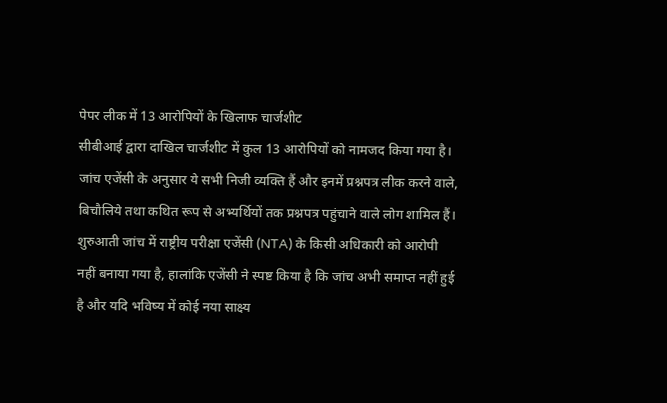पेपर लीक में 13 आरोपियों के खिलाफ चार्जशीट
सीबीआई द्वारा दाखिल चार्जशीट में कुल 13 आरोपियों को नामजद किया गया है। जांच एजेंसी के अनुसार ये सभी निजी व्यक्ति हैं और इनमें प्रश्नपत्र लीक करने वाले, बिचौलिये तथा कथित रूप से अभ्यर्थियों तक प्रश्नपत्र पहुंचाने वाले लोग शामिल हैं। शुरुआती जांच में राष्ट्रीय परीक्षा एजेंसी (NTA) के किसी अधिकारी को आरोपी नहीं बनाया गया है, हालांकि एजेंसी ने स्पष्ट किया है कि जांच अभी समाप्त नहीं हुई है और यदि भविष्य में कोई नया साक्ष्य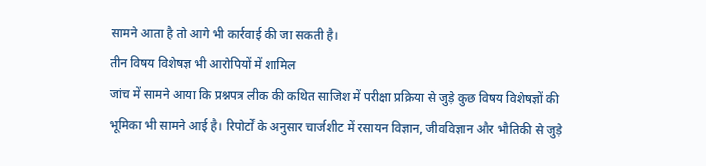सामने आता है तो आगे भी कार्रवाई की जा सकती है।
तीन विषय विशेषज्ञ भी आरोपियों में शामिल
जांच में सामने आया कि प्रश्नपत्र लीक की कथित साजिश में परीक्षा प्रक्रिया से जुड़े कुछ विषय विशेषज्ञों की भूमिका भी सामने आई है। रिपोर्टों के अनुसार चार्जशीट में रसायन विज्ञान, जीवविज्ञान और भौतिकी से जुड़े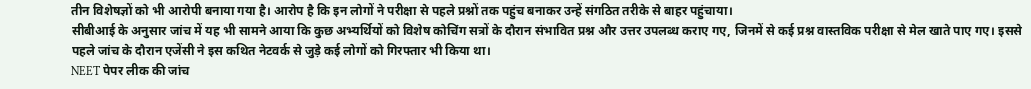तीन विशेषज्ञों को भी आरोपी बनाया गया है। आरोप है कि इन लोगों ने परीक्षा से पहले प्रश्नों तक पहुंच बनाकर उन्हें संगठित तरीके से बाहर पहुंचाया।
सीबीआई के अनुसार जांच में यह भी सामने आया कि कुछ अभ्यर्थियों को विशेष कोचिंग सत्रों के दौरान संभावित प्रश्न और उत्तर उपलब्ध कराए गए, जिनमें से कई प्रश्न वास्तविक परीक्षा से मेल खाते पाए गए। इससे पहले जांच के दौरान एजेंसी ने इस कथित नेटवर्क से जुड़े कई लोगों को गिरफ्तार भी किया था।
NEET पेपर लीक की जांच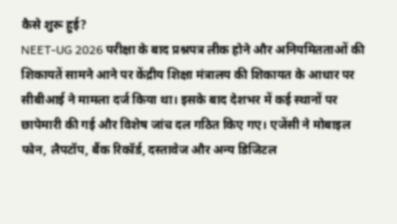कैसे शुरू हुई?
NEET-UG 2026 परीक्षा के बाद प्रश्नपत्र लीक होने और अनियमितताओं की शिकायतें सामने आने पर केंद्रीय शिक्षा मंत्रालय की शिकायत के आधार पर सीबीआई ने मामला दर्ज किया था। इसके बाद देशभर में कई स्थानों पर छापेमारी की गई और विशेष जांच दल गठित किए गए। एजेंसी ने मोबाइल फोन, लैपटॉप, बैंक रिकॉर्ड, दस्तावेज और अन्य डिजिटल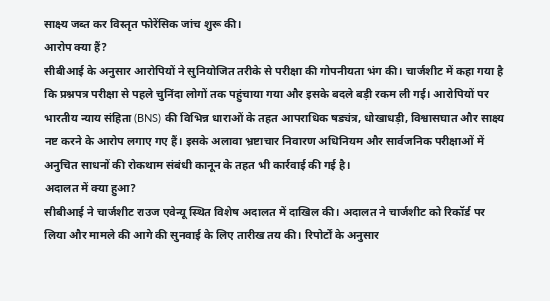साक्ष्य जब्त कर विस्तृत फोरेंसिक जांच शुरू की।
आरोप क्या हैं?
सीबीआई के अनुसार आरोपियों ने सुनियोजित तरीके से परीक्षा की गोपनीयता भंग की। चार्जशीट में कहा गया है कि प्रश्नपत्र परीक्षा से पहले चुनिंदा लोगों तक पहुंचाया गया और इसके बदले बड़ी रकम ली गई। आरोपियों पर भारतीय न्याय संहिता (BNS) की विभिन्न धाराओं के तहत आपराधिक षड्यंत्र, धोखाधड़ी, विश्वासघात और साक्ष्य नष्ट करने के आरोप लगाए गए हैं। इसके अलावा भ्रष्टाचार निवारण अधिनियम और सार्वजनिक परीक्षाओं में अनुचित साधनों की रोकथाम संबंधी कानून के तहत भी कार्रवाई की गई है।
अदालत में क्या हुआ?
सीबीआई ने चार्जशीट राउज एवेन्यू स्थित विशेष अदालत में दाखिल की। अदालत ने चार्जशीट को रिकॉर्ड पर लिया और मामले की आगे की सुनवाई के लिए तारीख तय की। रिपोर्टों के अनुसार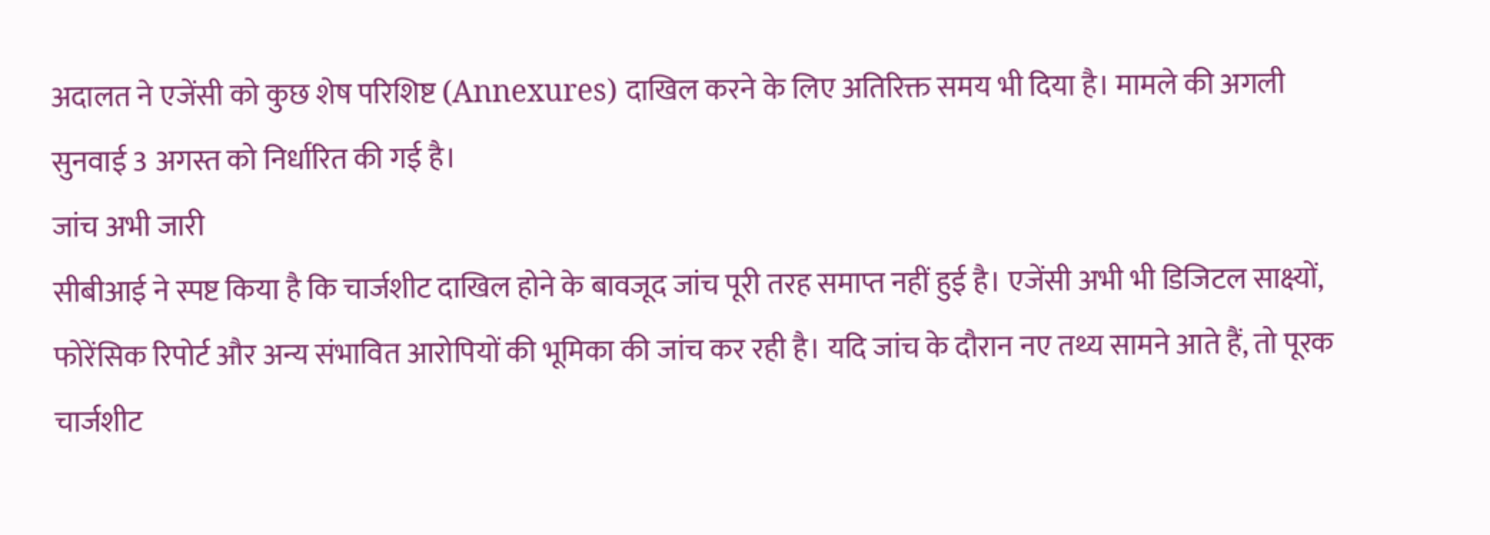अदालत ने एजेंसी को कुछ शेष परिशिष्ट (Annexures) दाखिल करने के लिए अतिरिक्त समय भी दिया है। मामले की अगली सुनवाई 3 अगस्त को निर्धारित की गई है।
जांच अभी जारी
सीबीआई ने स्पष्ट किया है कि चार्जशीट दाखिल होने के बावजूद जांच पूरी तरह समाप्त नहीं हुई है। एजेंसी अभी भी डिजिटल साक्ष्यों, फोरेंसिक रिपोर्ट और अन्य संभावित आरोपियों की भूमिका की जांच कर रही है। यदि जांच के दौरान नए तथ्य सामने आते हैं, तो पूरक चार्जशीट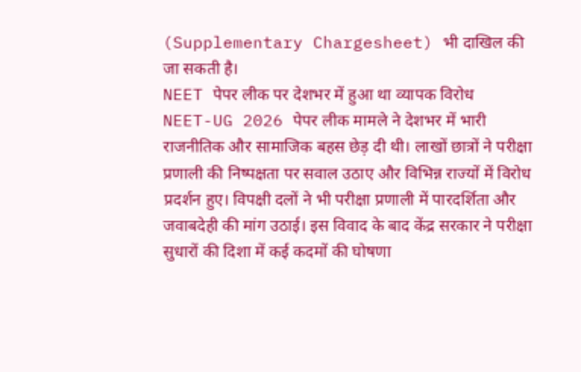(Supplementary Chargesheet) भी दाखिल की जा सकती है।
NEET पेपर लीक पर देशभर में हुआ था व्यापक विरोध
NEET-UG 2026 पेपर लीक मामले ने देशभर में भारी राजनीतिक और सामाजिक बहस छेड़ दी थी। लाखों छात्रों ने परीक्षा प्रणाली की निष्पक्षता पर सवाल उठाए और विभिन्न राज्यों में विरोध प्रदर्शन हुए। विपक्षी दलों ने भी परीक्षा प्रणाली में पारदर्शिता और जवाबदेही की मांग उठाई। इस विवाद के बाद केंद्र सरकार ने परीक्षा सुधारों की दिशा में कई कदमों की घोषणा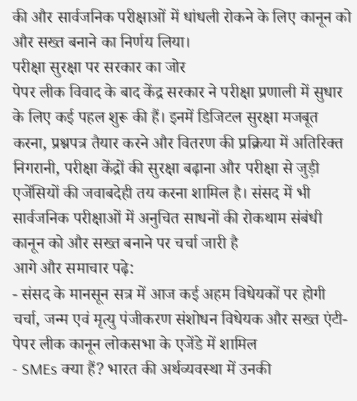की और सार्वजनिक परीक्षाओं में धांधली रोकने के लिए कानून को और सख्त बनाने का निर्णय लिया।
परीक्षा सुरक्षा पर सरकार का जोर
पेपर लीक विवाद के बाद केंद्र सरकार ने परीक्षा प्रणाली में सुधार के लिए कई पहल शुरू की हैं। इनमें डिजिटल सुरक्षा मजबूत करना, प्रश्नपत्र तैयार करने और वितरण की प्रक्रिया में अतिरिक्त निगरानी, परीक्षा केंद्रों की सुरक्षा बढ़ाना और परीक्षा से जुड़ी एजेंसियों की जवाबदेही तय करना शामिल है। संसद में भी सार्वजनिक परीक्षाओं में अनुचित साधनों की रोकथाम संबंधी कानून को और सख्त बनाने पर चर्चा जारी है
आगे और समाचार पढ़े:
- संसद के मानसून सत्र में आज कई अहम विधेयकों पर होगी चर्चा, जन्म एवं मृत्यु पंजीकरण संशोधन विधेयक और सख्त एंटी-पेपर लीक कानून लोकसभा के एजेंडे में शामिल
- SMEs क्या हैं? भारत की अर्थव्यवस्था में उनकी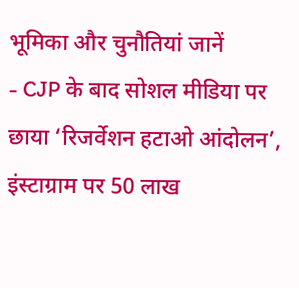भूमिका और चुनौतियां जानें
- CJP के बाद सोशल मीडिया पर छाया ‘रिजर्वेशन हटाओ आंदोलन’, इंस्टाग्राम पर 50 लाख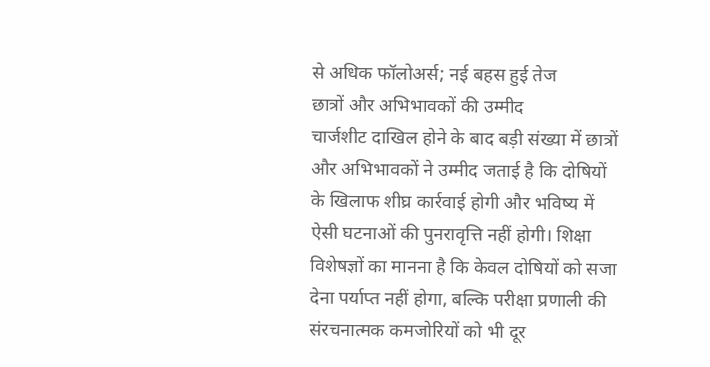से अधिक फॉलोअर्स; नई बहस हुई तेज
छात्रों और अभिभावकों की उम्मीद
चार्जशीट दाखिल होने के बाद बड़ी संख्या में छात्रों और अभिभावकों ने उम्मीद जताई है कि दोषियों के खिलाफ शीघ्र कार्रवाई होगी और भविष्य में ऐसी घटनाओं की पुनरावृत्ति नहीं होगी। शिक्षा विशेषज्ञों का मानना है कि केवल दोषियों को सजा देना पर्याप्त नहीं होगा, बल्कि परीक्षा प्रणाली की संरचनात्मक कमजोरियों को भी दूर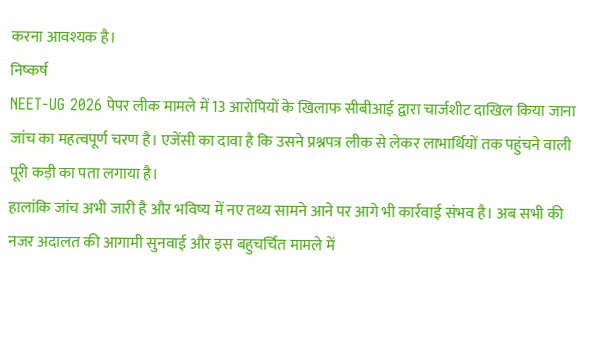करना आवश्यक है।
निष्कर्ष
NEET-UG 2026 पेपर लीक मामले में 13 आरोपियों के खिलाफ सीबीआई द्वारा चार्जशीट दाखिल किया जाना जांच का महत्वपूर्ण चरण है। एजेंसी का दावा है कि उसने प्रश्नपत्र लीक से लेकर लाभार्थियों तक पहुंचने वाली पूरी कड़ी का पता लगाया है।
हालांकि जांच अभी जारी है और भविष्य में नए तथ्य सामने आने पर आगे भी कार्रवाई संभव है। अब सभी की नजर अदालत की आगामी सुनवाई और इस बहुचर्चित मामले में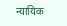न्यायिक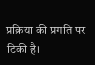प्रक्रिया की प्रगति पर टिकी है।